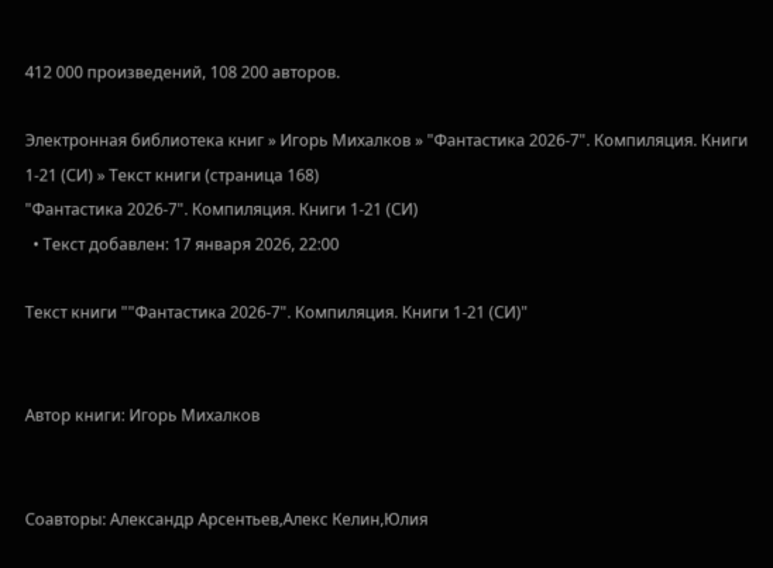412 000 произведений, 108 200 авторов.

Электронная библиотека книг » Игорь Михалков » "Фантастика 2026-7". Компиляция. Книги 1-21 (СИ) » Текст книги (страница 168)
"Фантастика 2026-7". Компиляция. Книги 1-21 (СИ)
  • Текст добавлен: 17 января 2026, 22:00

Текст книги ""Фантастика 2026-7". Компиляция. Книги 1-21 (СИ)"


Автор книги: Игорь Михалков


Соавторы: Александр Арсентьев,Алекс Келин,Юлия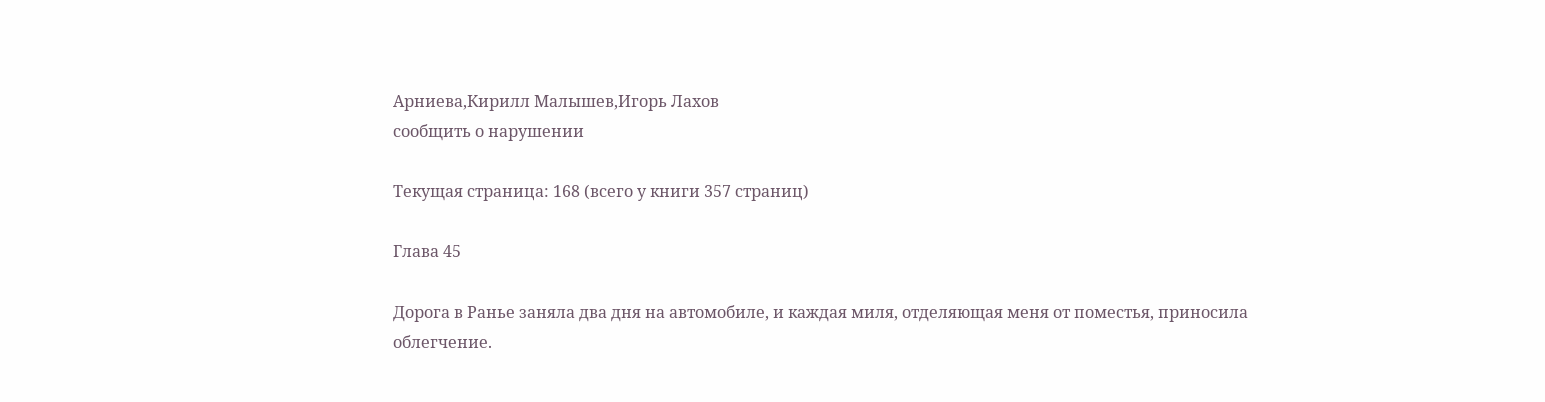Арниева,Кирилл Малышев,Игорь Лахов
сообщить о нарушении

Текущая страница: 168 (всего у книги 357 страниц)

Глава 45

Дорога в Ранье заняла два дня на автомобиле, и каждая миля, отделяющая меня от поместья, приносила облегчение.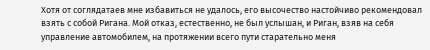Хотя от соглядатаев мне избавиться не удалось, его высочество настойчиво рекомендовал взять с собой Ригана. Мой отказ, естественно, не был услышан, и Риган, взяв на себя управление автомобилем, на протяжении всего пути старательно меня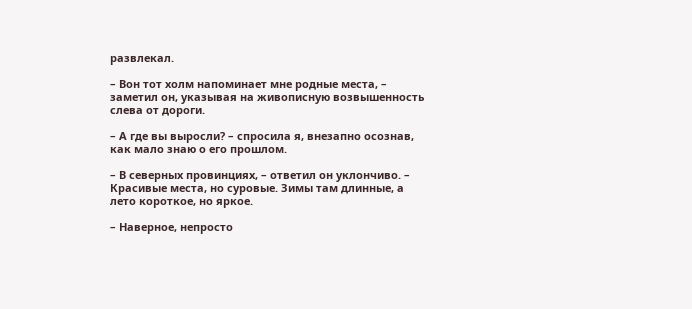развлекал.

– Вон тот холм напоминает мне родные места, – заметил он, указывая на живописную возвышенность слева от дороги.

– А где вы выросли? – спросила я, внезапно осознав, как мало знаю о его прошлом.

– В северных провинциях, – ответил он уклончиво. – Красивые места, но суровые. Зимы там длинные, а лето короткое, но яркое.

– Наверное, непросто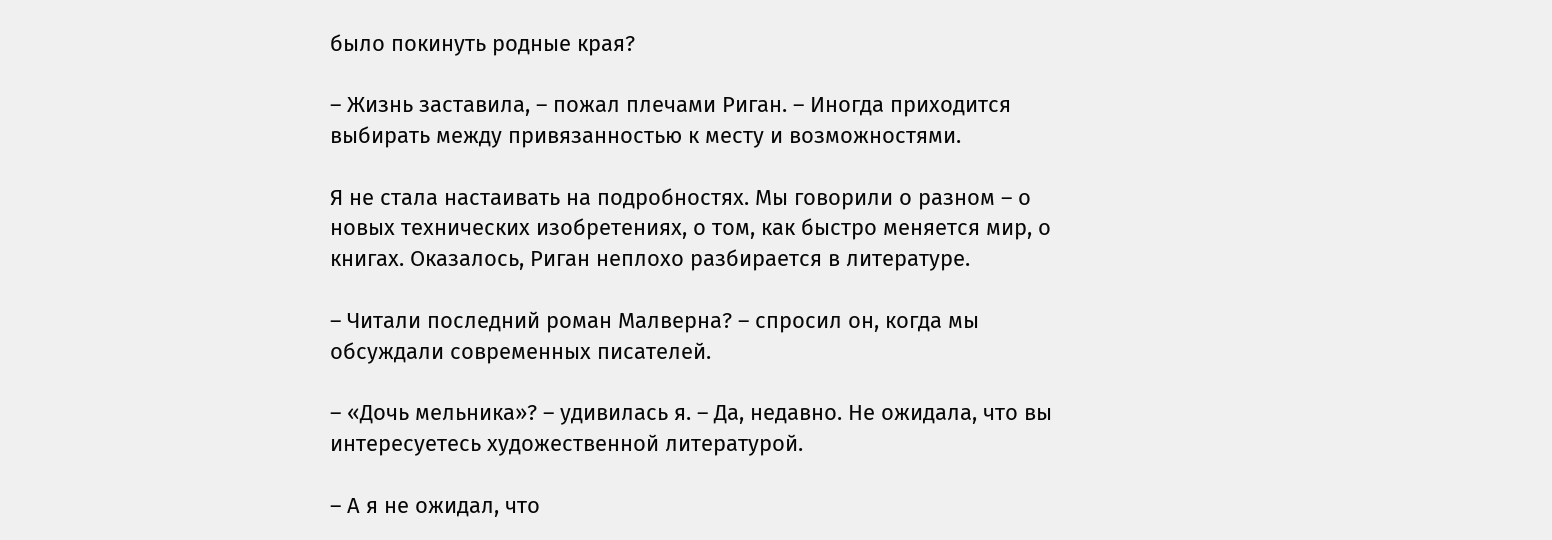было покинуть родные края?

– Жизнь заставила, – пожал плечами Риган. – Иногда приходится выбирать между привязанностью к месту и возможностями.

Я не стала настаивать на подробностях. Мы говорили о разном – о новых технических изобретениях, о том, как быстро меняется мир, о книгах. Оказалось, Риган неплохо разбирается в литературе.

– Читали последний роман Малверна? – спросил он, когда мы обсуждали современных писателей.

– «Дочь мельника»? – удивилась я. – Да, недавно. Не ожидала, что вы интересуетесь художественной литературой.

– А я не ожидал, что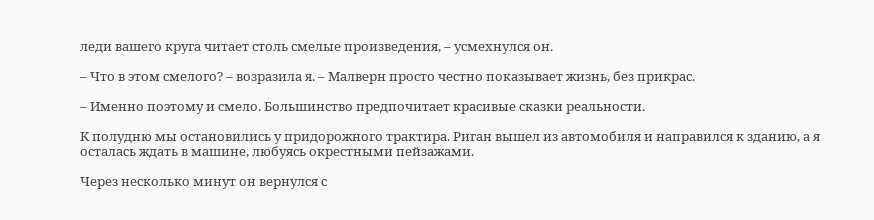леди вашего круга читает столь смелые произведения, – усмехнулся он.

– Что в этом смелого? – возразила я. – Малверн просто честно показывает жизнь, без прикрас.

– Именно поэтому и смело. Большинство предпочитает красивые сказки реальности.

К полудню мы остановились у придорожного трактира. Риган вышел из автомобиля и направился к зданию, а я осталась ждать в машине, любуясь окрестными пейзажами.

Через несколько минут он вернулся с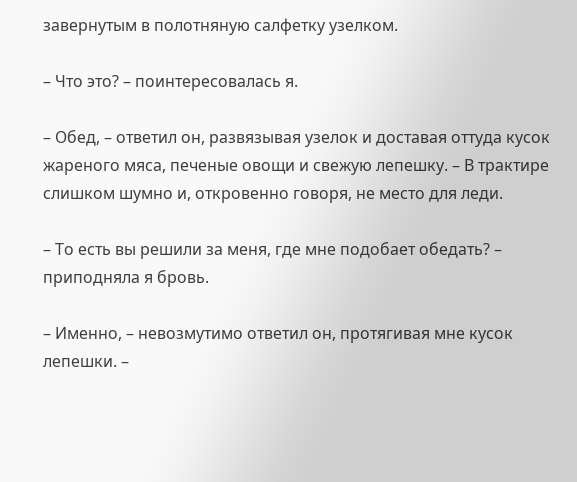завернутым в полотняную салфетку узелком.

– Что это? – поинтересовалась я.

– Обед, – ответил он, развязывая узелок и доставая оттуда кусок жареного мяса, печеные овощи и свежую лепешку. – В трактире слишком шумно и, откровенно говоря, не место для леди.

– То есть вы решили за меня, где мне подобает обедать? – приподняла я бровь.

– Именно, – невозмутимо ответил он, протягивая мне кусок лепешки. –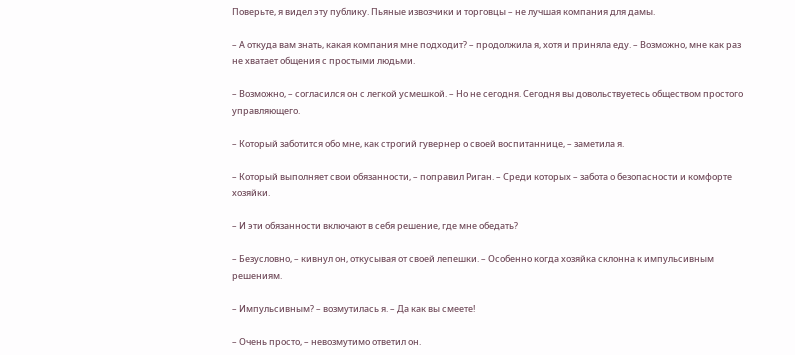Поверьте, я видел эту публику. Пьяные извозчики и торговцы – не лучшая компания для дамы.

– А откуда вам знать, какая компания мне подходит? – продолжила я, хотя и приняла еду. – Возможно, мне как раз не хватает общения с простыми людьми.

– Возможно, – согласился он с легкой усмешкой. – Но не сегодня. Сегодня вы довольствуетесь обществом простого управляющего.

– Который заботится обо мне, как строгий гувернер о своей воспитаннице, – заметила я.

– Который выполняет свои обязанности, – поправил Риган. – Среди которых – забота о безопасности и комфорте хозяйки.

– И эти обязанности включают в себя решение, где мне обедать?

– Безусловно, – кивнул он, откусывая от своей лепешки. – Особенно когда хозяйка склонна к импульсивным решениям.

– Импульсивным? – возмутилась я. – Да как вы смеете!

– Очень просто, – невозмутимо ответил он.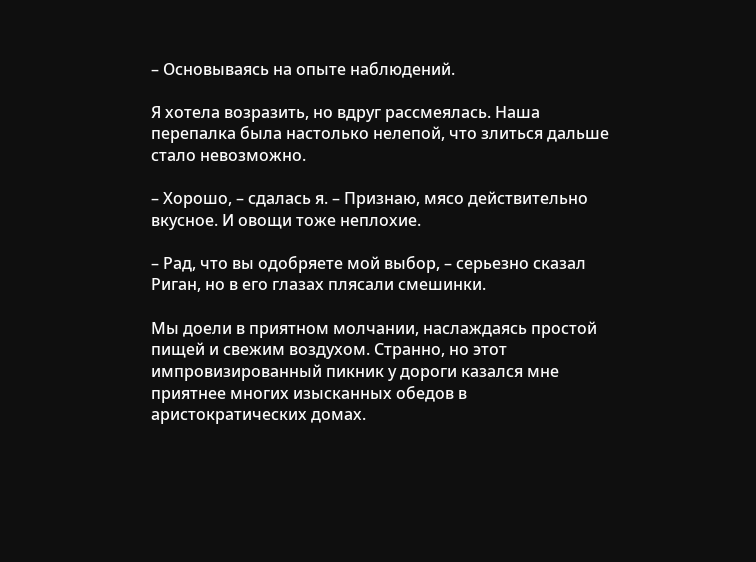– Основываясь на опыте наблюдений.

Я хотела возразить, но вдруг рассмеялась. Наша перепалка была настолько нелепой, что злиться дальше стало невозможно.

– Хорошо, – сдалась я. – Признаю, мясо действительно вкусное. И овощи тоже неплохие.

– Рад, что вы одобряете мой выбор, – серьезно сказал Риган, но в его глазах плясали смешинки.

Мы доели в приятном молчании, наслаждаясь простой пищей и свежим воздухом. Странно, но этот импровизированный пикник у дороги казался мне приятнее многих изысканных обедов в аристократических домах.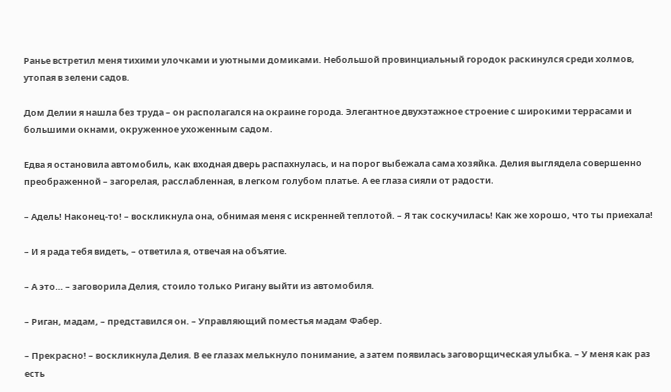Ранье встретил меня тихими улочками и уютными домиками. Небольшой провинциальный городок раскинулся среди холмов, утопая в зелени садов.

Дом Делии я нашла без труда – он располагался на окраине города. Элегантное двухэтажное строение с широкими террасами и большими окнами, окруженное ухоженным садом.

Едва я остановила автомобиль, как входная дверь распахнулась, и на порог выбежала сама хозяйка. Делия выглядела совершенно преображенной – загорелая, расслабленная, в легком голубом платье. А ее глаза сияли от радости.

– Адель! Наконец-то! – воскликнула она, обнимая меня с искренней теплотой. – Я так соскучилась! Как же хорошо, что ты приехала!

– И я рада тебя видеть, – ответила я, отвечая на объятие.

– А это… – заговорила Делия, стоило только Ригану выйти из автомобиля.

– Риган, мадам, – представился он. – Управляющий поместья мадам Фабер.

– Прекрасно! – воскликнула Делия. В ее глазах мелькнуло понимание, а затем появилась заговорщическая улыбка. – У меня как раз есть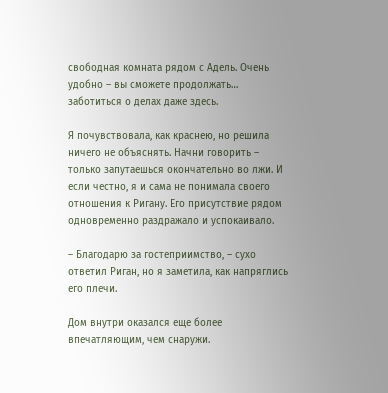свободная комната рядом с Адель. Очень удобно – вы сможете продолжать… заботиться о делах даже здесь.

Я почувствовала, как краснею, но решила ничего не объяснять. Начни говорить – только запутаешься окончательно во лжи. И если честно, я и сама не понимала своего отношения к Ригану. Его присутствие рядом одновременно раздражало и успокаивало.

– Благодарю за гостеприимство, – сухо ответил Риган, но я заметила, как напряглись его плечи.

Дом внутри оказался еще более впечатляющим, чем снаружи.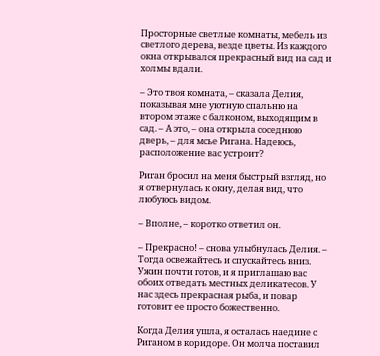Просторные светлые комнаты, мебель из светлого дерева, везде цветы. Из каждого окна открывался прекрасный вид на сад и холмы вдали.

– Это твоя комната, – сказала Делия, показывая мне уютную спальню на втором этаже с балконом, выходящим в сад. – А это, – она открыла соседнюю дверь, – для мсье Ригана. Надеюсь, расположение вас устроит?

Риган бросил на меня быстрый взгляд, но я отвернулась к окну, делая вид, что любуюсь видом.

– Вполне, – коротко ответил он.

– Прекрасно! – снова улыбнулась Делия. – Тогда освежайтесь и спускайтесь вниз. Ужин почти готов, и я приглашаю вас обоих отведать местных деликатесов. У нас здесь прекрасная рыба, и повар готовит ее просто божественно.

Когда Делия ушла, я осталась наедине с Риганом в коридоре. Он молча поставил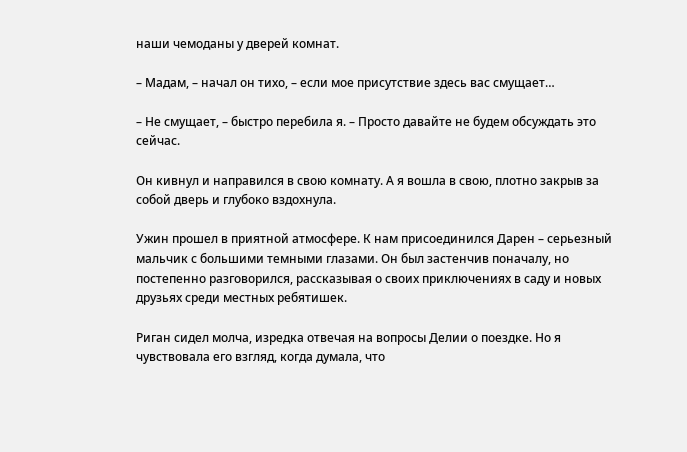наши чемоданы у дверей комнат.

– Мадам, – начал он тихо, – если мое присутствие здесь вас смущает…

– Не смущает, – быстро перебила я. – Просто давайте не будем обсуждать это сейчас.

Он кивнул и направился в свою комнату. А я вошла в свою, плотно закрыв за собой дверь и глубоко вздохнула.

Ужин прошел в приятной атмосфере. К нам присоединился Дарен – серьезный мальчик с большими темными глазами. Он был застенчив поначалу, но постепенно разговорился, рассказывая о своих приключениях в саду и новых друзьях среди местных ребятишек.

Риган сидел молча, изредка отвечая на вопросы Делии о поездке. Но я чувствовала его взгляд, когда думала, что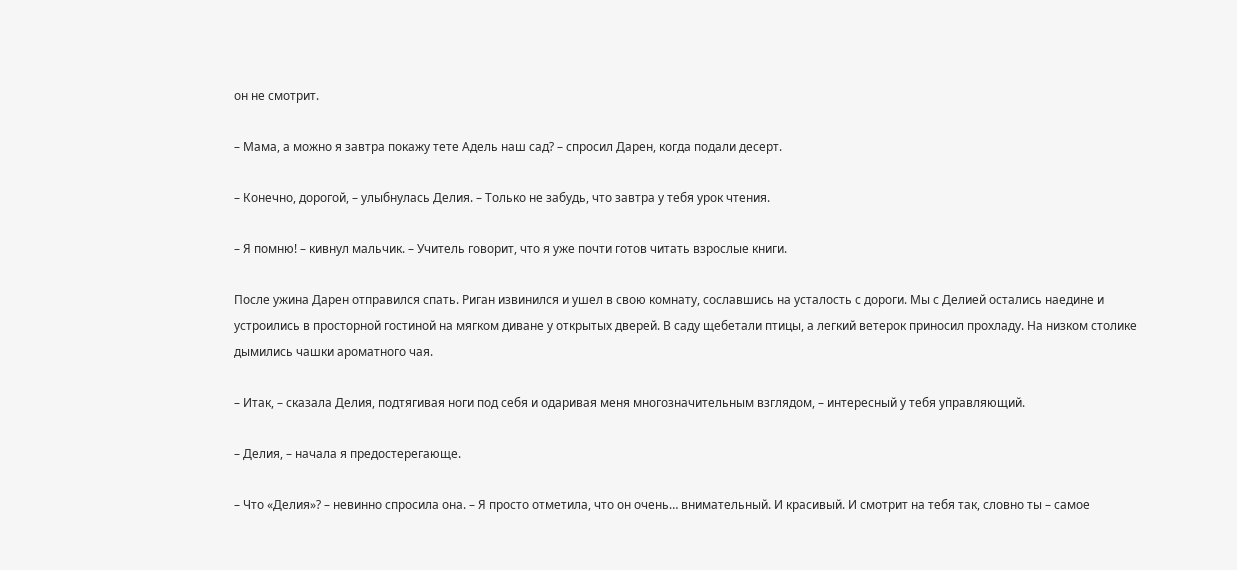он не смотрит.

– Мама, а можно я завтра покажу тете Адель наш сад? – спросил Дарен, когда подали десерт.

– Конечно, дорогой, – улыбнулась Делия. – Только не забудь, что завтра у тебя урок чтения.

– Я помню! – кивнул мальчик. – Учитель говорит, что я уже почти готов читать взрослые книги.

После ужина Дарен отправился спать. Риган извинился и ушел в свою комнату, сославшись на усталость с дороги. Мы с Делией остались наедине и устроились в просторной гостиной на мягком диване у открытых дверей. В саду щебетали птицы, а легкий ветерок приносил прохладу. На низком столике дымились чашки ароматного чая.

– Итак, – сказала Делия, подтягивая ноги под себя и одаривая меня многозначительным взглядом, – интересный у тебя управляющий.

– Делия, – начала я предостерегающе.

– Что «Делия»? – невинно спросила она. – Я просто отметила, что он очень… внимательный. И красивый. И смотрит на тебя так, словно ты – самое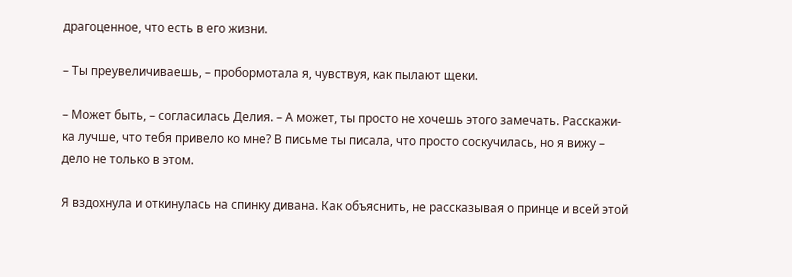драгоценное, что есть в его жизни.

– Ты преувеличиваешь, – пробормотала я, чувствуя, как пылают щеки.

– Может быть, – согласилась Делия. – А может, ты просто не хочешь этого замечать. Расскажи-ка лучше, что тебя привело ко мне? В письме ты писала, что просто соскучилась, но я вижу – дело не только в этом.

Я вздохнула и откинулась на спинку дивана. Как объяснить, не рассказывая о принце и всей этой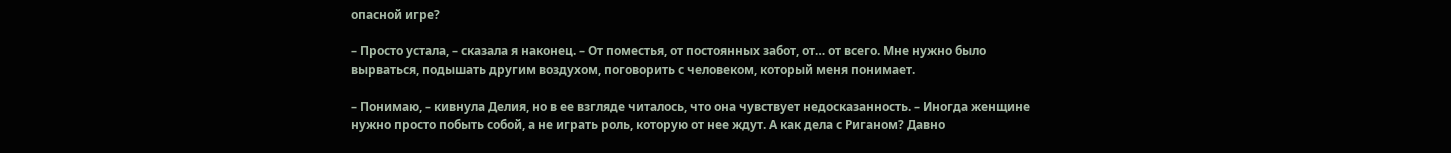опасной игре?

– Просто устала, – сказала я наконец. – От поместья, от постоянных забот, от… от всего. Мне нужно было вырваться, подышать другим воздухом, поговорить с человеком, который меня понимает.

– Понимаю, – кивнула Делия, но в ее взгляде читалось, что она чувствует недосказанность. – Иногда женщине нужно просто побыть собой, а не играть роль, которую от нее ждут. А как дела с Риганом? Давно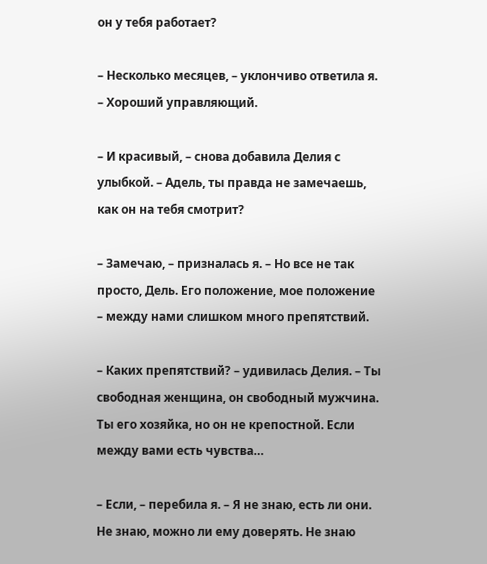он у тебя работает?

– Несколько месяцев, – уклончиво ответила я. – Хороший управляющий.

– И красивый, – снова добавила Делия с улыбкой. – Адель, ты правда не замечаешь, как он на тебя смотрит?

– Замечаю, – призналась я. – Но все не так просто, Дель. Его положение, мое положение – между нами слишком много препятствий.

– Каких препятствий? – удивилась Делия. – Ты свободная женщина, он свободный мужчина. Ты его хозяйка, но он не крепостной. Если между вами есть чувства…

– Если, – перебила я. – Я не знаю, есть ли они. Не знаю, можно ли ему доверять. Не знаю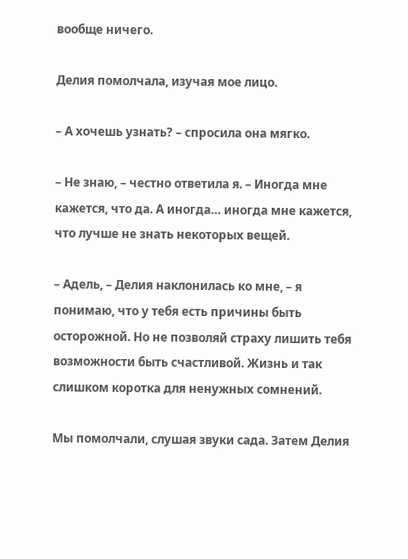вообще ничего.

Делия помолчала, изучая мое лицо.

– А хочешь узнать? – спросила она мягко.

– Не знаю, – честно ответила я. – Иногда мне кажется, что да. А иногда… иногда мне кажется, что лучше не знать некоторых вещей.

– Адель, – Делия наклонилась ко мне, – я понимаю, что у тебя есть причины быть осторожной. Но не позволяй страху лишить тебя возможности быть счастливой. Жизнь и так слишком коротка для ненужных сомнений.

Мы помолчали, слушая звуки сада. Затем Делия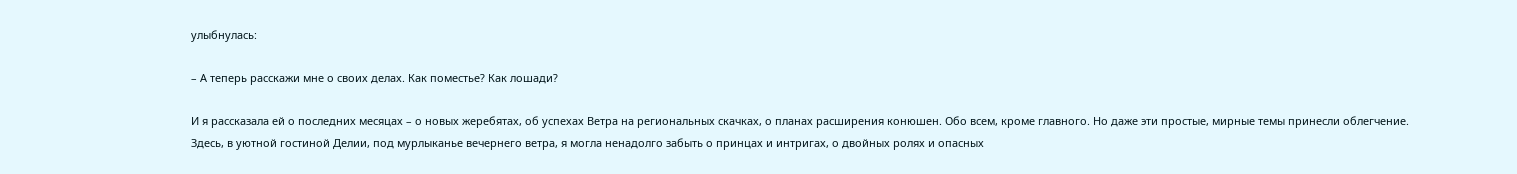улыбнулась:

– А теперь расскажи мне о своих делах. Как поместье? Как лошади?

И я рассказала ей о последних месяцах – о новых жеребятах, об успехах Ветра на региональных скачках, о планах расширения конюшен. Обо всем, кроме главного. Но даже эти простые, мирные темы принесли облегчение. Здесь, в уютной гостиной Делии, под мурлыканье вечернего ветра, я могла ненадолго забыть о принцах и интригах, о двойных ролях и опасных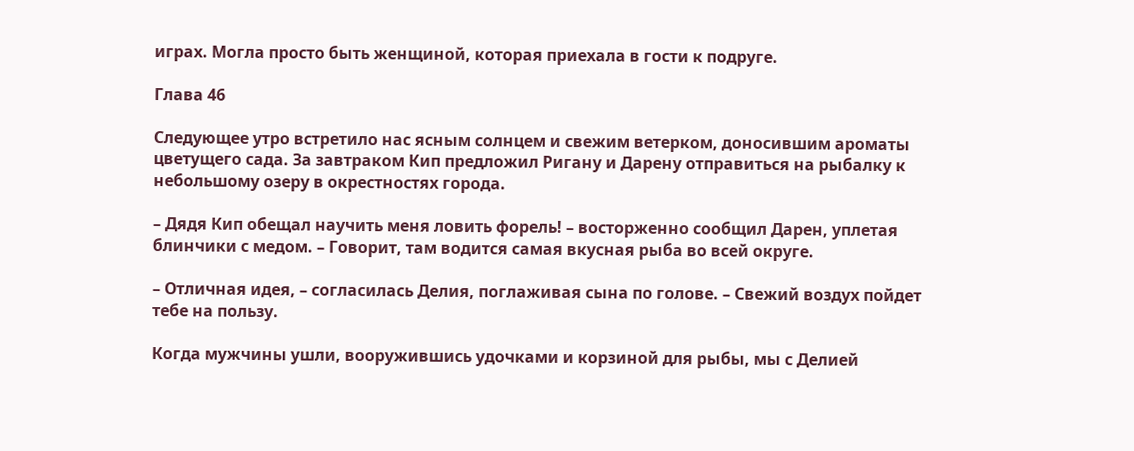играх. Могла просто быть женщиной, которая приехала в гости к подруге.

Глава 46

Следующее утро встретило нас ясным солнцем и свежим ветерком, доносившим ароматы цветущего сада. За завтраком Кип предложил Ригану и Дарену отправиться на рыбалку к небольшому озеру в окрестностях города.

– Дядя Кип обещал научить меня ловить форель! – восторженно сообщил Дарен, уплетая блинчики с медом. – Говорит, там водится самая вкусная рыба во всей округе.

– Отличная идея, – согласилась Делия, поглаживая сына по голове. – Свежий воздух пойдет тебе на пользу.

Когда мужчины ушли, вооружившись удочками и корзиной для рыбы, мы с Делией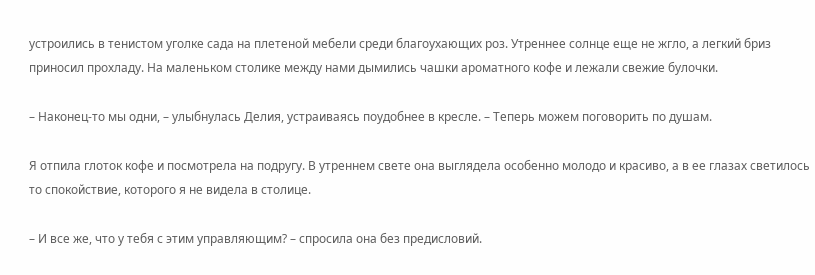устроились в тенистом уголке сада на плетеной мебели среди благоухающих роз. Утреннее солнце еще не жгло, а легкий бриз приносил прохладу. На маленьком столике между нами дымились чашки ароматного кофе и лежали свежие булочки.

– Наконец-то мы одни, – улыбнулась Делия, устраиваясь поудобнее в кресле. – Теперь можем поговорить по душам.

Я отпила глоток кофе и посмотрела на подругу. В утреннем свете она выглядела особенно молодо и красиво, а в ее глазах светилось то спокойствие, которого я не видела в столице.

– И все же, что у тебя с этим управляющим? – спросила она без предисловий.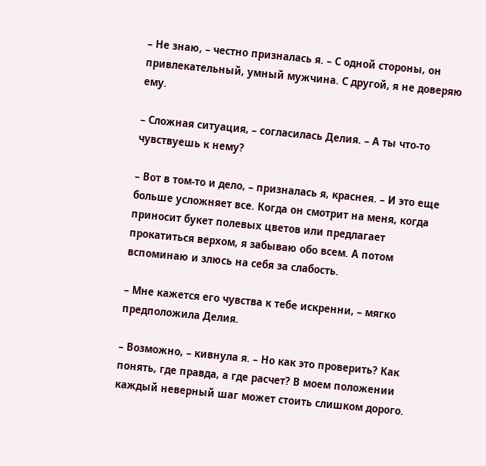– Не знаю, – честно призналась я. – С одной стороны, он привлекательный, умный мужчина. С другой, я не доверяю ему.

– Сложная ситуация, – согласилась Делия. – А ты что-то чувствуешь к нему?

– Вот в том-то и дело, – призналась я, краснея. – И это еще больше усложняет все. Когда он смотрит на меня, когда приносит букет полевых цветов или предлагает прокатиться верхом, я забываю обо всем. А потом вспоминаю и злюсь на себя за слабость.

– Мне кажется его чувства к тебе искренни, – мягко предположила Делия.

– Возможно, – кивнула я. – Но как это проверить? Как понять, где правда, а где расчет? В моем положении каждый неверный шаг может стоить слишком дорого.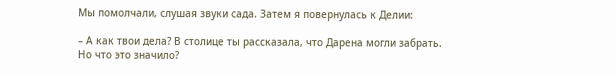Мы помолчали, слушая звуки сада. Затем я повернулась к Делии:

– А как твои дела? В столице ты рассказала, что Дарена могли забрать. Но что это значило?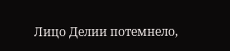Лицо Делии потемнело,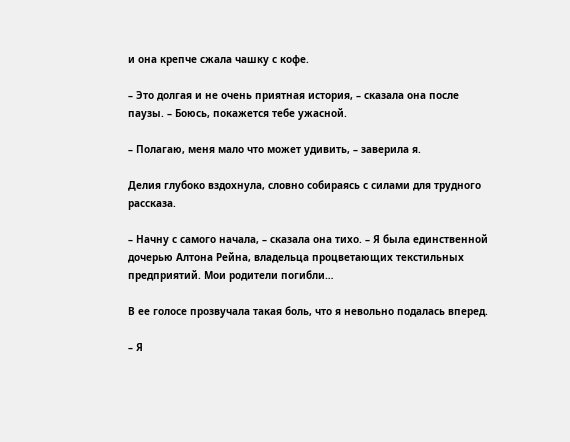и она крепче сжала чашку с кофе.

– Это долгая и не очень приятная история, – сказала она после паузы. – Боюсь, покажется тебе ужасной.

– Полагаю, меня мало что может удивить, – заверила я.

Делия глубоко вздохнула, словно собираясь с силами для трудного рассказа.

– Начну с самого начала, – сказала она тихо. – Я была единственной дочерью Алтона Рейна, владельца процветающих текстильных предприятий. Мои родители погибли…

В ее голосе прозвучала такая боль, что я невольно подалась вперед.

– Я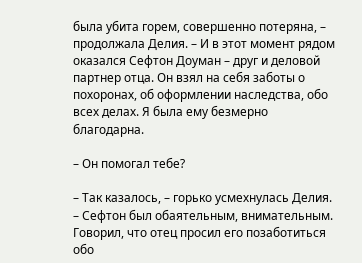была убита горем, совершенно потеряна, – продолжала Делия. – И в этот момент рядом оказался Сефтон Доуман – друг и деловой партнер отца. Он взял на себя заботы о похоронах, об оформлении наследства, обо всех делах. Я была ему безмерно благодарна.

– Он помогал тебе?

– Так казалось, – горько усмехнулась Делия. – Сефтон был обаятельным, внимательным. Говорил, что отец просил его позаботиться обо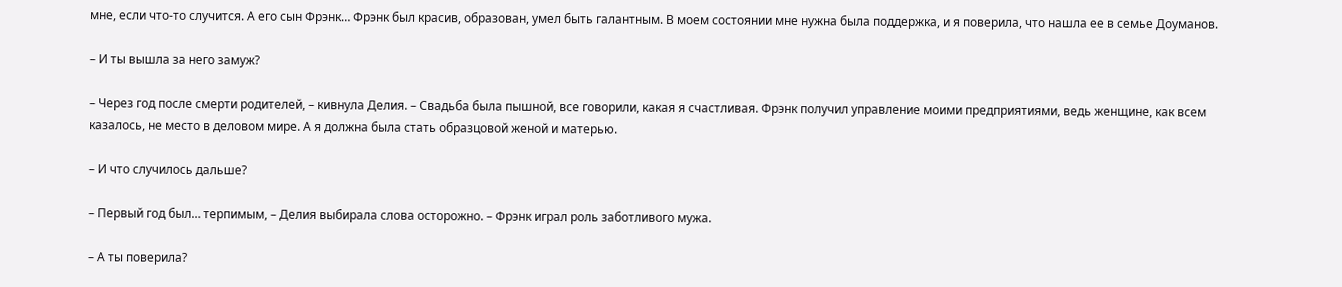мне, если что-то случится. А его сын Фрэнк… Фрэнк был красив, образован, умел быть галантным. В моем состоянии мне нужна была поддержка, и я поверила, что нашла ее в семье Доуманов.

– И ты вышла за него замуж?

– Через год после смерти родителей, – кивнула Делия. – Свадьба была пышной, все говорили, какая я счастливая. Фрэнк получил управление моими предприятиями, ведь женщине, как всем казалось, не место в деловом мире. А я должна была стать образцовой женой и матерью.

– И что случилось дальше?

– Первый год был… терпимым, – Делия выбирала слова осторожно. – Фрэнк играл роль заботливого мужа.

– А ты поверила?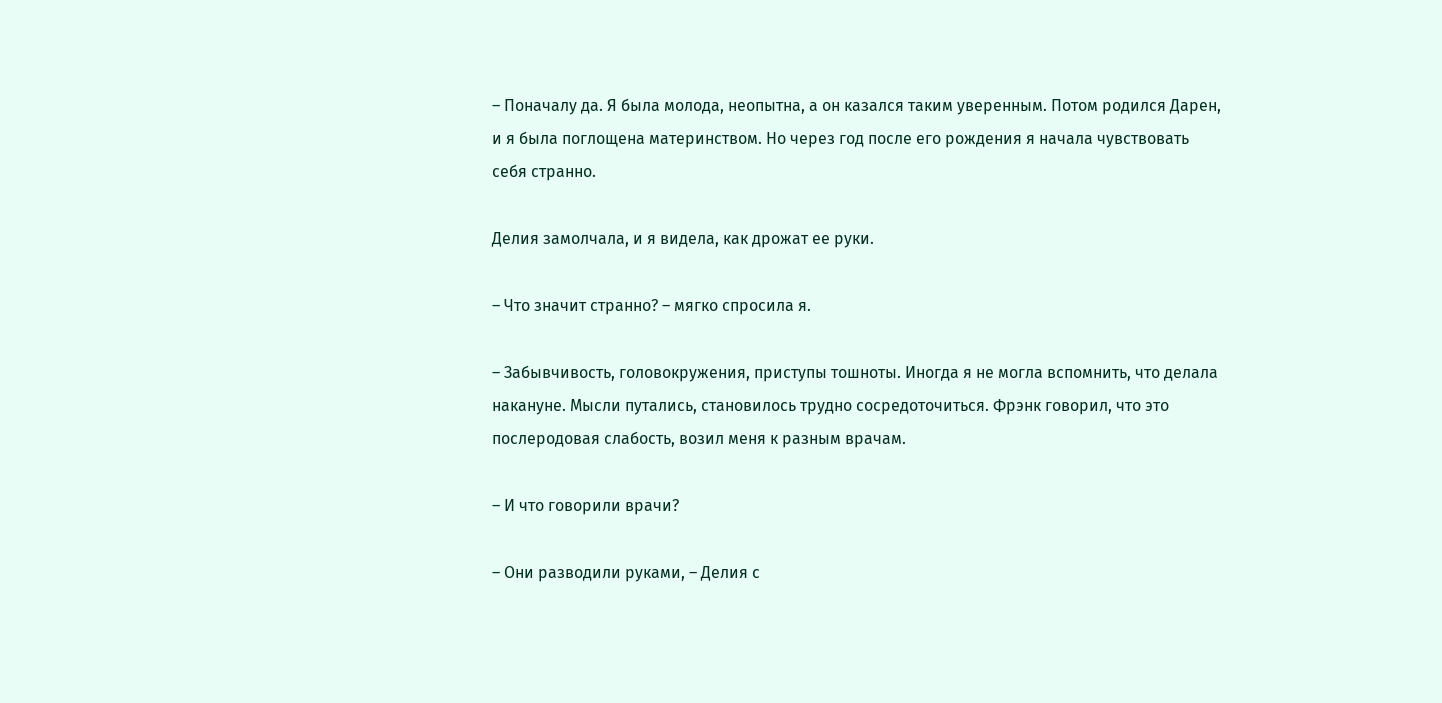– Поначалу да. Я была молода, неопытна, а он казался таким уверенным. Потом родился Дарен, и я была поглощена материнством. Но через год после его рождения я начала чувствовать себя странно.

Делия замолчала, и я видела, как дрожат ее руки.

– Что значит странно? – мягко спросила я.

– Забывчивость, головокружения, приступы тошноты. Иногда я не могла вспомнить, что делала накануне. Мысли путались, становилось трудно сосредоточиться. Фрэнк говорил, что это послеродовая слабость, возил меня к разным врачам.

– И что говорили врачи?

– Они разводили руками, – Делия с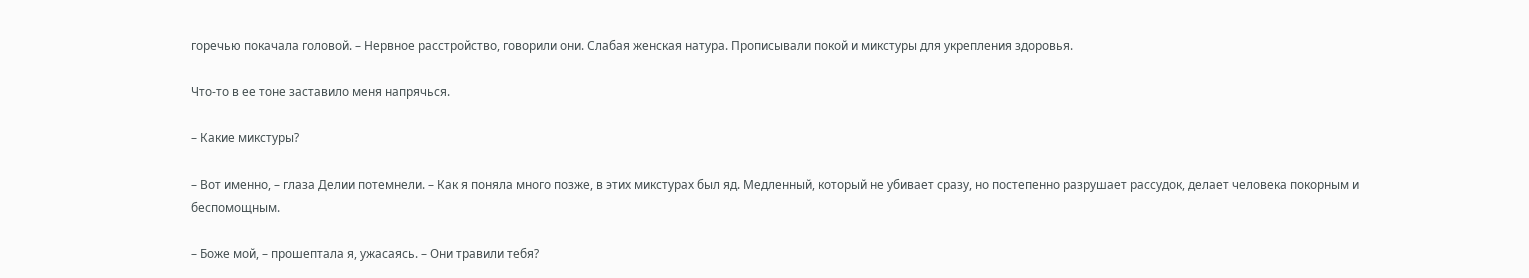горечью покачала головой. – Нервное расстройство, говорили они. Слабая женская натура. Прописывали покой и микстуры для укрепления здоровья.

Что-то в ее тоне заставило меня напрячься.

– Какие микстуры?

– Вот именно, – глаза Делии потемнели. – Как я поняла много позже, в этих микстурах был яд. Медленный, который не убивает сразу, но постепенно разрушает рассудок, делает человека покорным и беспомощным.

– Боже мой, – прошептала я, ужасаясь. – Они травили тебя?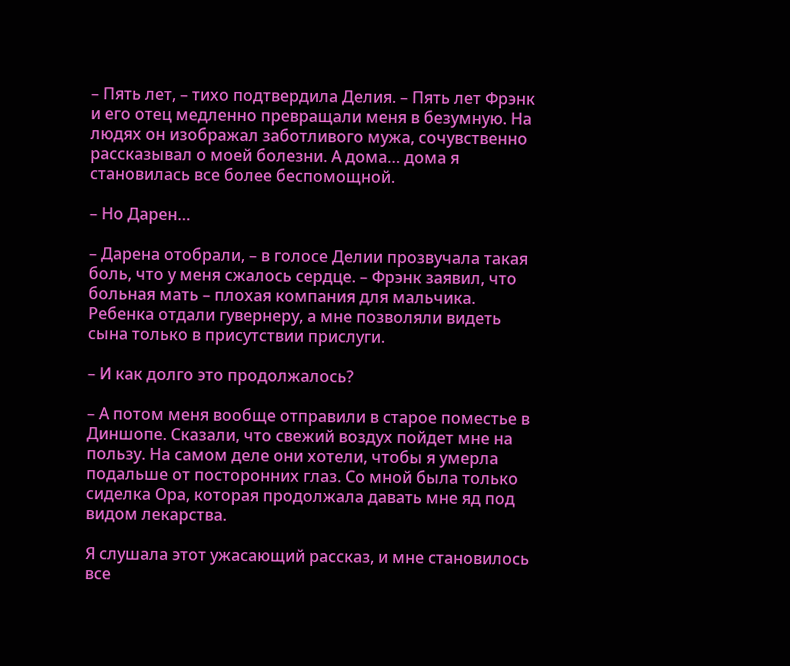– Пять лет, – тихо подтвердила Делия. – Пять лет Фрэнк и его отец медленно превращали меня в безумную. На людях он изображал заботливого мужа, сочувственно рассказывал о моей болезни. А дома… дома я становилась все более беспомощной.

– Но Дарен…

– Дарена отобрали, – в голосе Делии прозвучала такая боль, что у меня сжалось сердце. – Фрэнк заявил, что больная мать – плохая компания для мальчика. Ребенка отдали гувернеру, а мне позволяли видеть сына только в присутствии прислуги.

– И как долго это продолжалось?

– А потом меня вообще отправили в старое поместье в Диншопе. Сказали, что свежий воздух пойдет мне на пользу. На самом деле они хотели, чтобы я умерла подальше от посторонних глаз. Со мной была только сиделка Ора, которая продолжала давать мне яд под видом лекарства.

Я слушала этот ужасающий рассказ, и мне становилось все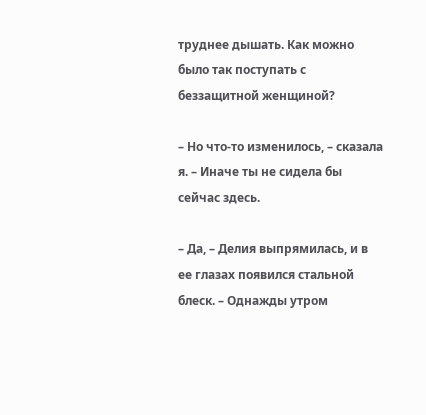труднее дышать. Как можно было так поступать с беззащитной женщиной?

– Но что-то изменилось, – сказала я. – Иначе ты не сидела бы сейчас здесь.

– Да, – Делия выпрямилась, и в ее глазах появился стальной блеск. – Однажды утром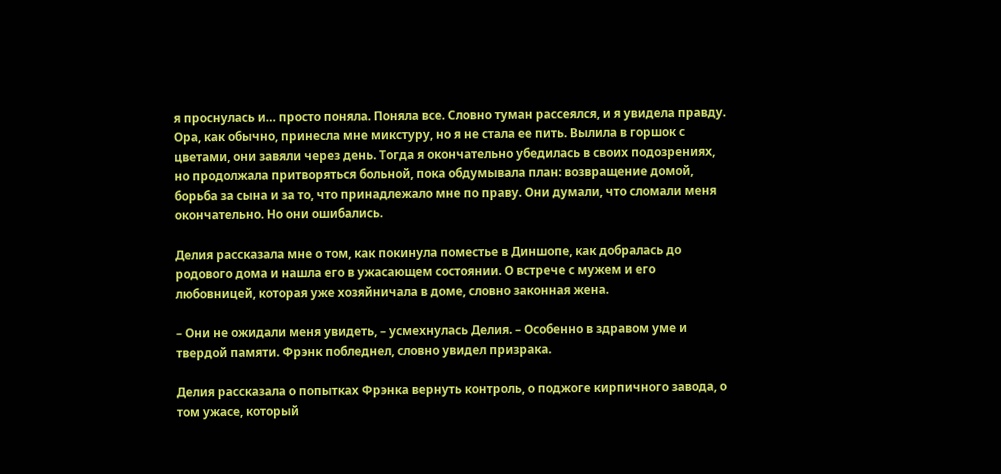я проснулась и… просто поняла. Поняла все. Словно туман рассеялся, и я увидела правду. Ора, как обычно, принесла мне микстуру, но я не стала ее пить. Вылила в горшок с цветами, они завяли через день. Тогда я окончательно убедилась в своих подозрениях, но продолжала притворяться больной, пока обдумывала план: возвращение домой, борьба за сына и за то, что принадлежало мне по праву. Они думали, что сломали меня окончательно. Но они ошибались.

Делия рассказала мне о том, как покинула поместье в Диншопе, как добралась до родового дома и нашла его в ужасающем состоянии. О встрече с мужем и его любовницей, которая уже хозяйничала в доме, словно законная жена.

– Они не ожидали меня увидеть, – усмехнулась Делия. – Особенно в здравом уме и твердой памяти. Фрэнк побледнел, словно увидел призрака.

Делия рассказала о попытках Фрэнка вернуть контроль, о поджоге кирпичного завода, о том ужасе, который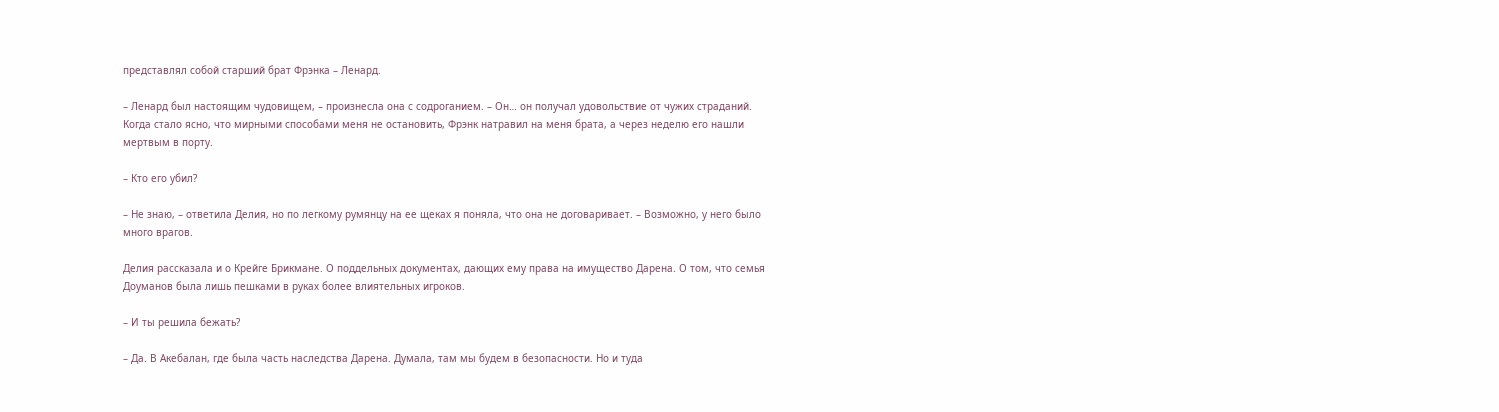представлял собой старший брат Фрэнка – Ленард.

– Ленард был настоящим чудовищем, – произнесла она с содроганием. – Он… он получал удовольствие от чужих страданий. Когда стало ясно, что мирными способами меня не остановить, Фрэнк натравил на меня брата, а через неделю его нашли мертвым в порту.

– Кто его убил?

– Не знаю, – ответила Делия, но по легкому румянцу на ее щеках я поняла, что она не договаривает. – Возможно, у него было много врагов.

Делия рассказала и о Крейге Брикмане. О поддельных документах, дающих ему права на имущество Дарена. О том, что семья Доуманов была лишь пешками в руках более влиятельных игроков.

– И ты решила бежать?

– Да. В Акебалан, где была часть наследства Дарена. Думала, там мы будем в безопасности. Но и туда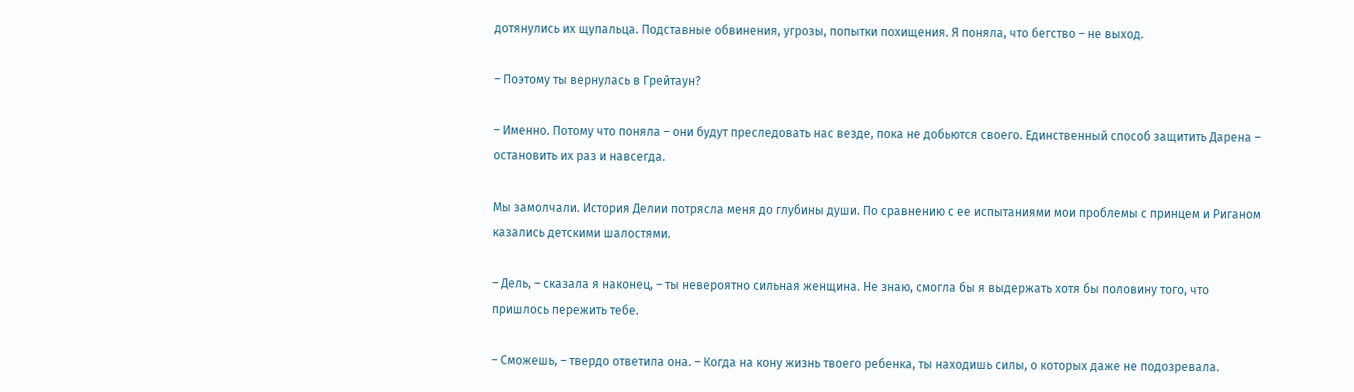дотянулись их щупальца. Подставные обвинения, угрозы, попытки похищения. Я поняла, что бегство – не выход.

– Поэтому ты вернулась в Грейтаун?

– Именно. Потому что поняла – они будут преследовать нас везде, пока не добьются своего. Единственный способ защитить Дарена – остановить их раз и навсегда.

Мы замолчали. История Делии потрясла меня до глубины души. По сравнению с ее испытаниями мои проблемы с принцем и Риганом казались детскими шалостями.

– Дель, – сказала я наконец, – ты невероятно сильная женщина. Не знаю, смогла бы я выдержать хотя бы половину того, что пришлось пережить тебе.

– Сможешь, – твердо ответила она. – Когда на кону жизнь твоего ребенка, ты находишь силы, о которых даже не подозревала.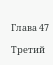Глава 47

Третий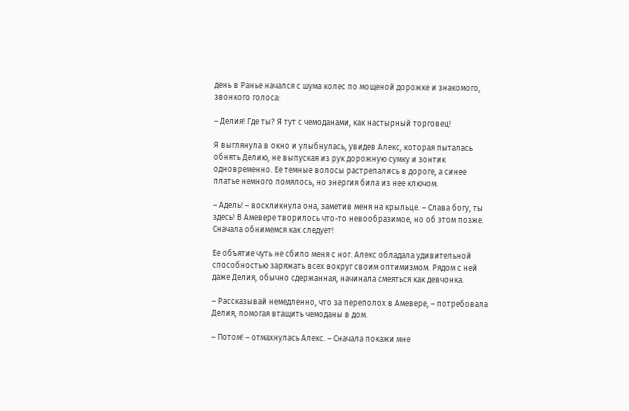день в Ранье начался с шума колес по мощеной дорожке и знакомого, звонкого голоса:

– Делия! Где ты? Я тут с чемоданами, как настырный торговец!

Я выглянула в окно и улыбнулась, увидев Алекс, которая пыталась обнять Делию, не выпуская из рук дорожную сумку и зонтик одновременно. Ее темные волосы растрепались в дороге, а синее платье немного помялось, но энергия била из нее ключом.

– Адель! – воскликнула она, заметив меня на крыльце. – Слава богу, ты здесь! В Амевере творилось что-то невообразимое, но об этом позже. Сначала обнимемся как следует!

Ее объятие чуть не сбило меня с ног. Алекс обладала удивительной способностью заряжать всех вокруг своим оптимизмом. Рядом с ней даже Делия, обычно сдержанная, начинала смеяться как девчонка.

– Рассказывай немедленно, что за переполох в Амевере, – потребовала Делия, помогая втащить чемоданы в дом.

– Потом! – отмахнулась Алекс. – Сначала покажи мне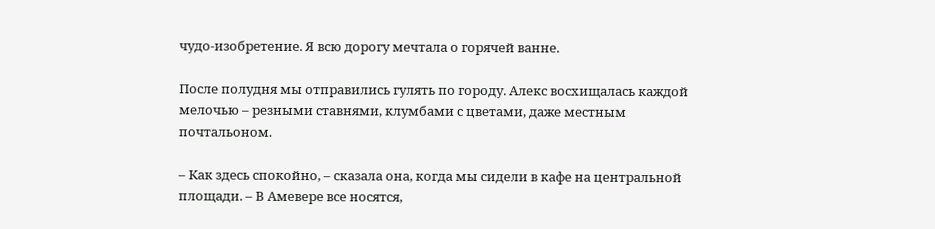чудо-изобретение. Я всю дорогу мечтала о горячей ванне.

После полудня мы отправились гулять по городу. Алекс восхищалась каждой мелочью – резными ставнями, клумбами с цветами, даже местным почтальоном.

– Как здесь спокойно, – сказала она, когда мы сидели в кафе на центральной площади. – В Амевере все носятся,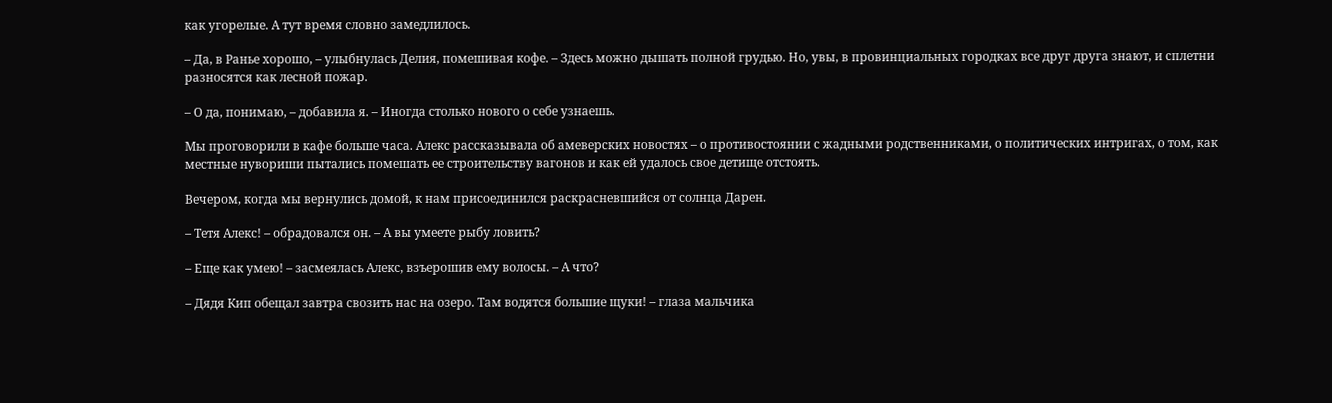как угорелые. А тут время словно замедлилось.

– Да, в Ранье хорошо, – улыбнулась Делия, помешивая кофе. – Здесь можно дышать полной грудью. Но, увы, в провинциальных городках все друг друга знают, и сплетни разносятся как лесной пожар.

– О да, понимаю, – добавила я. – Иногда столько нового о себе узнаешь.

Мы проговорили в кафе больше часа. Алекс рассказывала об амеверских новостях – о противостоянии с жадными родственниками, о политических интригах, о том, как местные нувориши пытались помешать ее строительству вагонов и как ей удалось свое детище отстоять.

Вечером, когда мы вернулись домой, к нам присоединился раскрасневшийся от солнца Дарен.

– Тетя Алекс! – обрадовался он. – А вы умеете рыбу ловить?

– Еще как умею! – засмеялась Алекс, взъерошив ему волосы. – А что?

– Дядя Кип обещал завтра свозить нас на озеро. Там водятся большие щуки! – глаза мальчика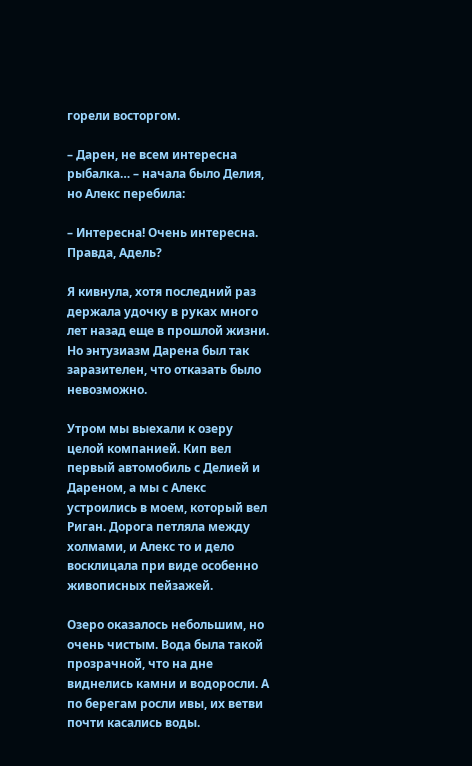горели восторгом.

– Дарен, не всем интересна рыбалка… – начала было Делия, но Алекс перебила:

– Интересна! Очень интересна. Правда, Адель?

Я кивнула, хотя последний раз держала удочку в руках много лет назад еще в прошлой жизни. Но энтузиазм Дарена был так заразителен, что отказать было невозможно.

Утром мы выехали к озеру целой компанией. Кип вел первый автомобиль с Делией и Дареном, а мы с Алекс устроились в моем, который вел Риган. Дорога петляла между холмами, и Алекс то и дело восклицала при виде особенно живописных пейзажей.

Озеро оказалось небольшим, но очень чистым. Вода была такой прозрачной, что на дне виднелись камни и водоросли. А по берегам росли ивы, их ветви почти касались воды.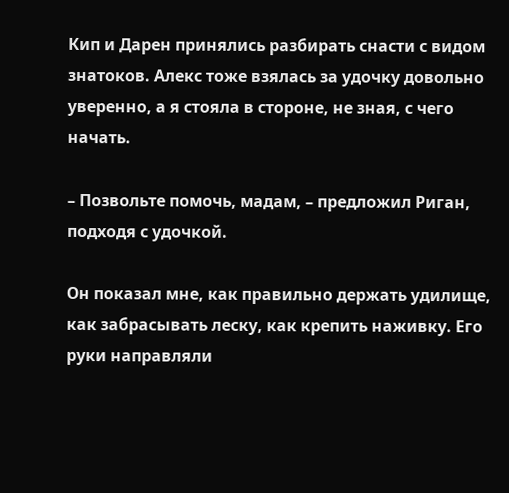Кип и Дарен принялись разбирать снасти с видом знатоков. Алекс тоже взялась за удочку довольно уверенно, а я стояла в стороне, не зная, с чего начать.

– Позвольте помочь, мадам, – предложил Риган, подходя с удочкой.

Он показал мне, как правильно держать удилище, как забрасывать леску, как крепить наживку. Его руки направляли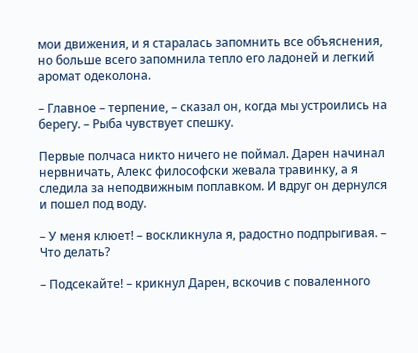мои движения, и я старалась запомнить все объяснения, но больше всего запомнила тепло его ладоней и легкий аромат одеколона.

– Главное – терпение, – сказал он, когда мы устроились на берегу. – Рыба чувствует спешку.

Первые полчаса никто ничего не поймал. Дарен начинал нервничать, Алекс философски жевала травинку, а я следила за неподвижным поплавком. И вдруг он дернулся и пошел под воду.

– У меня клюет! – воскликнула я, радостно подпрыгивая. – Что делать?

– Подсекайте! – крикнул Дарен, вскочив с поваленного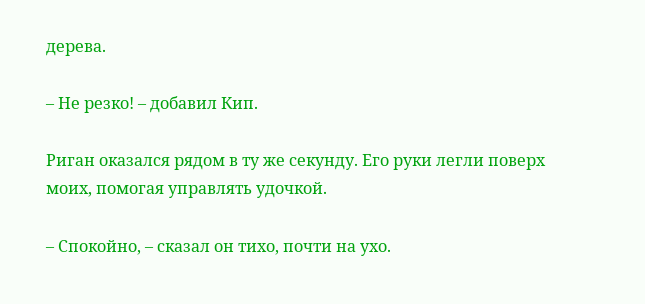дерева.

– Не резко! – добавил Кип.

Риган оказался рядом в ту же секунду. Его руки легли поверх моих, помогая управлять удочкой.

– Спокойно, – сказал он тихо, почти на ухо.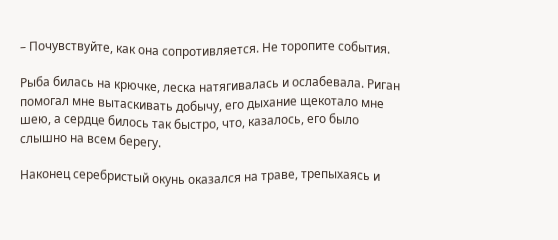– Почувствуйте, как она сопротивляется. Не торопите события.

Рыба билась на крючке, леска натягивалась и ослабевала. Риган помогал мне вытаскивать добычу, его дыхание щекотало мне шею, а сердце билось так быстро, что, казалось, его было слышно на всем берегу.

Наконец серебристый окунь оказался на траве, трепыхаясь и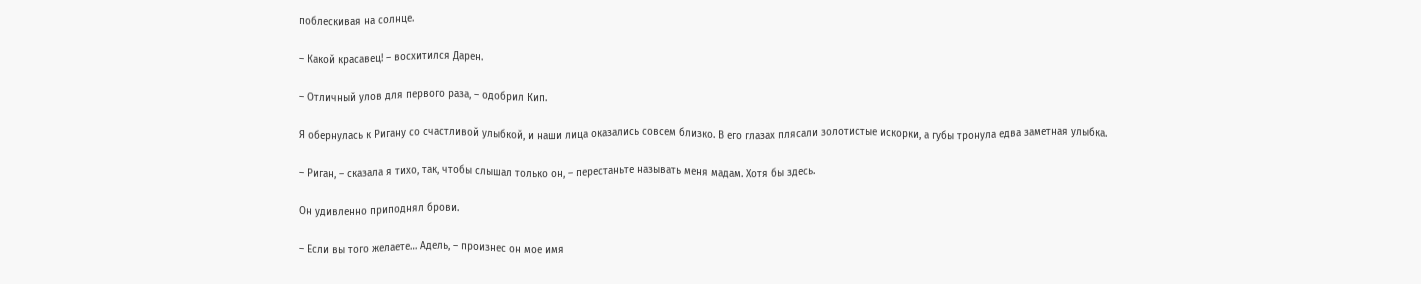поблескивая на солнце.

– Какой красавец! – восхитился Дарен.

– Отличный улов для первого раза, – одобрил Кип.

Я обернулась к Ригану со счастливой улыбкой, и наши лица оказались совсем близко. В его глазах плясали золотистые искорки, а губы тронула едва заметная улыбка.

– Риган, – сказала я тихо, так, чтобы слышал только он, – перестаньте называть меня мадам. Хотя бы здесь.

Он удивленно приподнял брови.

– Если вы того желаете… Адель, – произнес он мое имя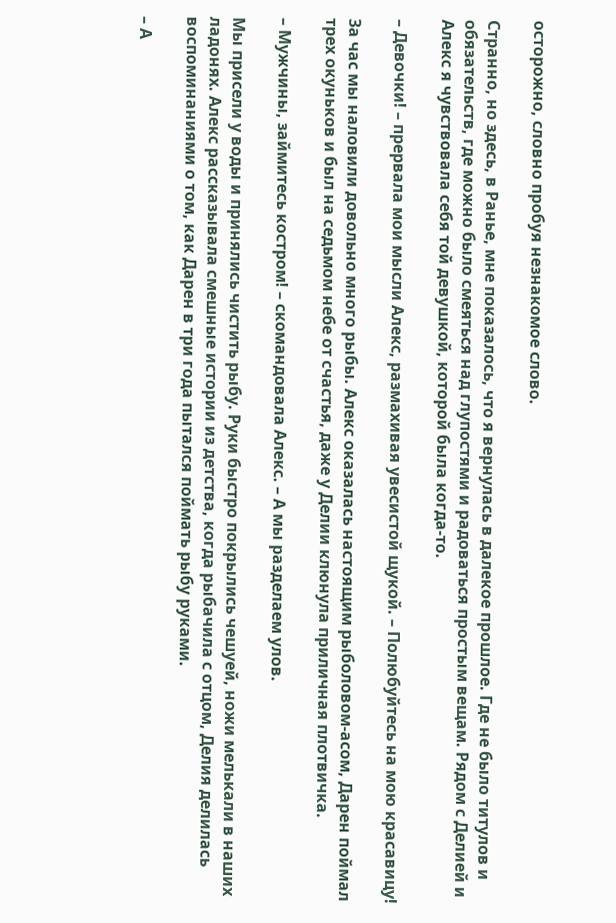осторожно, словно пробуя незнакомое слово.

Странно, но здесь, в Ранье, мне показалось, что я вернулась в далекое прошлое. Где не было титулов и обязательств, где можно было смеяться над глупостями и радоваться простым вещам. Рядом с Делией и Алекс я чувствовала себя той девушкой, которой была когда-то.

– Девочки! – прервала мои мысли Алекс, размахивая увесистой щукой. – Полюбуйтесь на мою красавицу!

За час мы наловили довольно много рыбы. Алекс оказалась настоящим рыболовом-асом, Дарен поймал трех окуньков и был на седьмом небе от счастья, даже у Делии клюнула приличная плотвичка.

– Мужчины, займитесь костром! – скомандовала Алекс. – А мы разделаем улов.

Мы присели у воды и принялись чистить рыбу. Руки быстро покрылись чешуей, ножи мелькали в наших ладонях. Алекс рассказывала смешные истории из детства, когда рыбачила с отцом, Делия делилась воспоминаниями о том, как Дарен в три года пытался поймать рыбу руками.

– А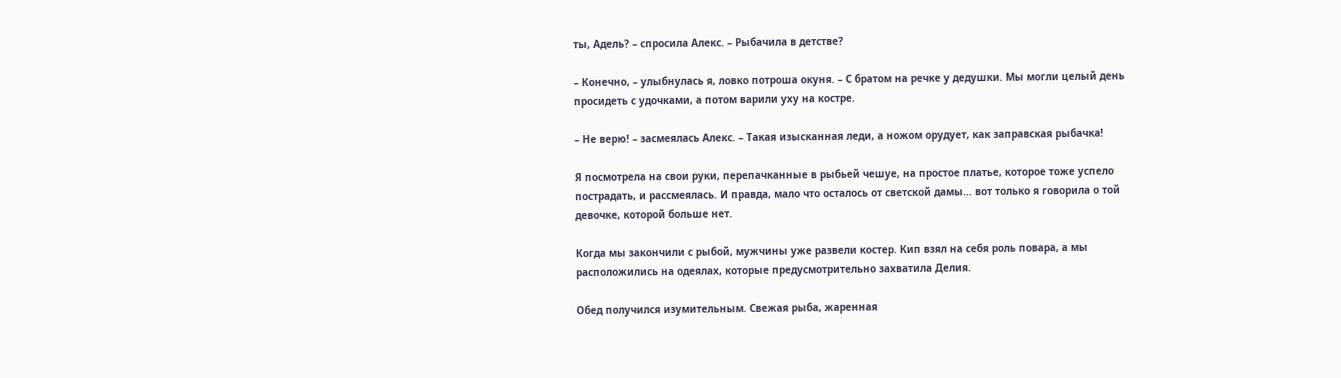ты, Адель? – спросила Алекс. – Рыбачила в детстве?

– Конечно, – улыбнулась я, ловко потроша окуня. – С братом на речке у дедушки. Мы могли целый день просидеть с удочками, а потом варили уху на костре.

– Не верю! – засмеялась Алекс. – Такая изысканная леди, а ножом орудует, как заправская рыбачка!

Я посмотрела на свои руки, перепачканные в рыбьей чешуе, на простое платье, которое тоже успело пострадать, и рассмеялась. И правда, мало что осталось от светской дамы… вот только я говорила о той девочке, которой больше нет.

Когда мы закончили с рыбой, мужчины уже развели костер. Кип взял на себя роль повара, а мы расположились на одеялах, которые предусмотрительно захватила Делия.

Обед получился изумительным. Свежая рыба, жаренная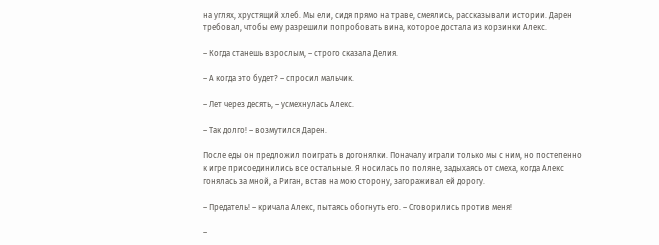на углях, хрустящий хлеб. Мы ели, сидя прямо на траве, смеялись, рассказывали истории. Дарен требовал, чтобы ему разрешили попробовать вина, которое достала из корзинки Алекс.

– Когда станешь взрослым, – строго сказала Делия.

– А когда это будет? – спросил мальчик.

– Лет через десять, – усмехнулась Алекс.

– Так долго! – возмутился Дарен.

После еды он предложил поиграть в догонялки. Поначалу играли только мы с ним, но постепенно к игре присоединились все остальные. Я носилась по поляне, задыхаясь от смеха, когда Алекс гонялась за мной, а Риган, встав на мою сторону, загораживал ей дорогу.

– Предатель! – кричала Алекс, пытаясь обогнуть его. – Сговорились против меня!

–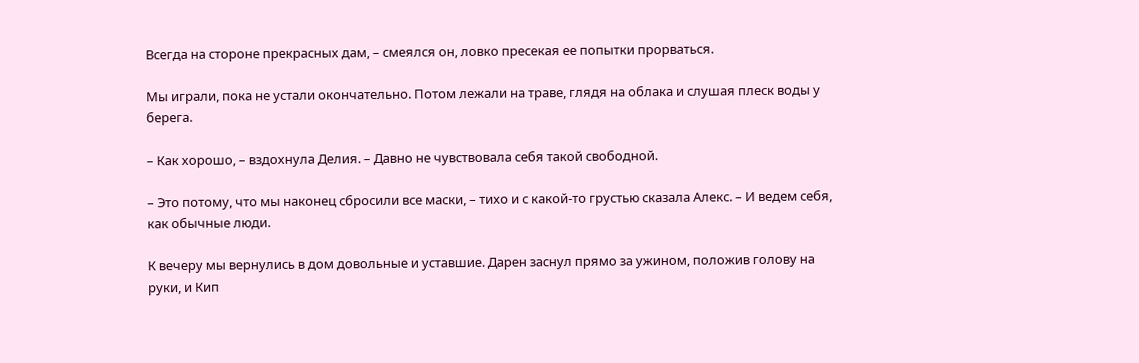Всегда на стороне прекрасных дам, – смеялся он, ловко пресекая ее попытки прорваться.

Мы играли, пока не устали окончательно. Потом лежали на траве, глядя на облака и слушая плеск воды у берега.

– Как хорошо, – вздохнула Делия. – Давно не чувствовала себя такой свободной.

– Это потому, что мы наконец сбросили все маски, – тихо и с какой-то грустью сказала Алекс. – И ведем себя, как обычные люди.

К вечеру мы вернулись в дом довольные и уставшие. Дарен заснул прямо за ужином, положив голову на руки, и Кип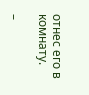отнес его в комнату.

–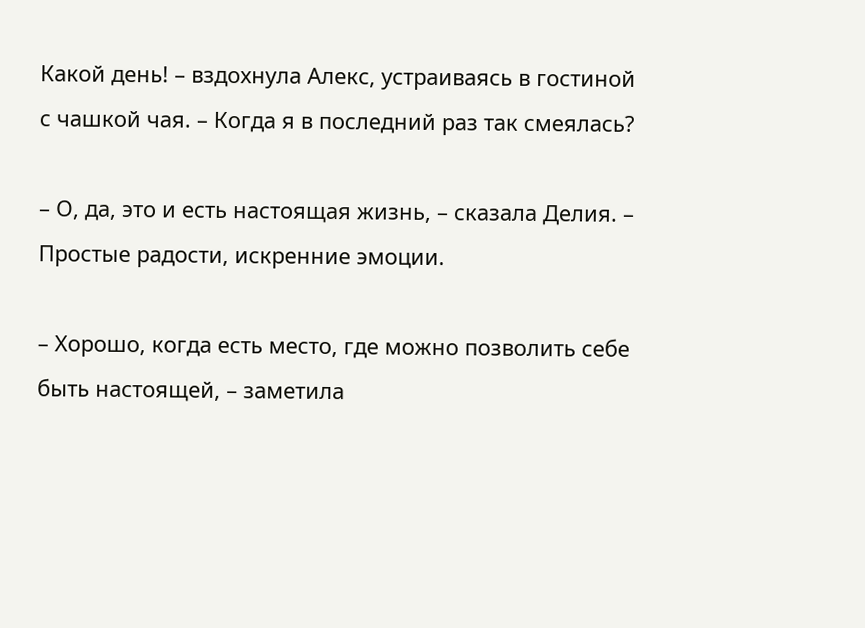Какой день! – вздохнула Алекс, устраиваясь в гостиной с чашкой чая. – Когда я в последний раз так смеялась?

– О, да, это и есть настоящая жизнь, – сказала Делия. – Простые радости, искренние эмоции.

– Хорошо, когда есть место, где можно позволить себе быть настоящей, – заметила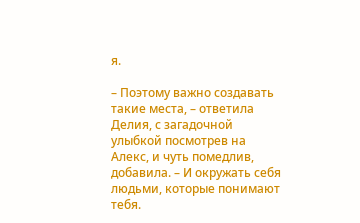я.

– Поэтому важно создавать такие места, – ответила Делия, с загадочной улыбкой посмотрев на Алекс, и чуть помедлив, добавила. – И окружать себя людьми, которые понимают тебя.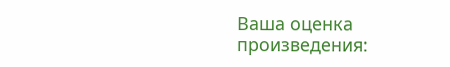Ваша оценка произведения: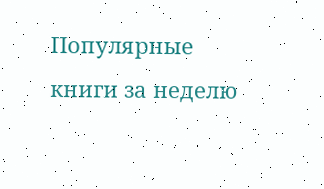Популярные книги за неделю